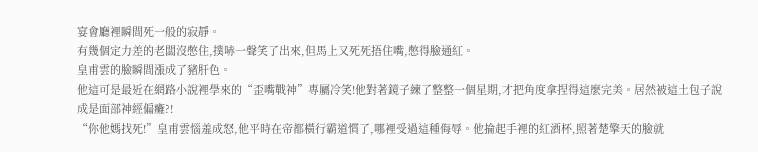宴會廳裡瞬間死一般的寂靜。
有幾個定力差的老闆沒憋住,撲哧一聲笑了出來,但馬上又死死捂住嘴,憋得臉通紅。
皇甫雲的臉瞬間漲成了豬肝色。
他這可是最近在網路小說裡學來的“歪嘴戰神”專屬冷笑!他對著鏡子練了整整一個星期,才把角度拿捏得這麼完美。居然被這土包子說成是面部神經偏癱?!
“你他媽找死!”皇甫雲惱羞成怒,他平時在帝都橫行霸道慣了,哪裡受過這種侮辱。他掄起手裡的紅酒杯,照著楚擎天的臉就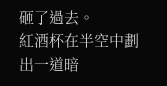砸了過去。
紅酒杯在半空中劃出一道暗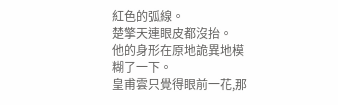紅色的弧線。
楚擎天連眼皮都沒抬。
他的身形在原地詭異地模糊了一下。
皇甫雲只覺得眼前一花,那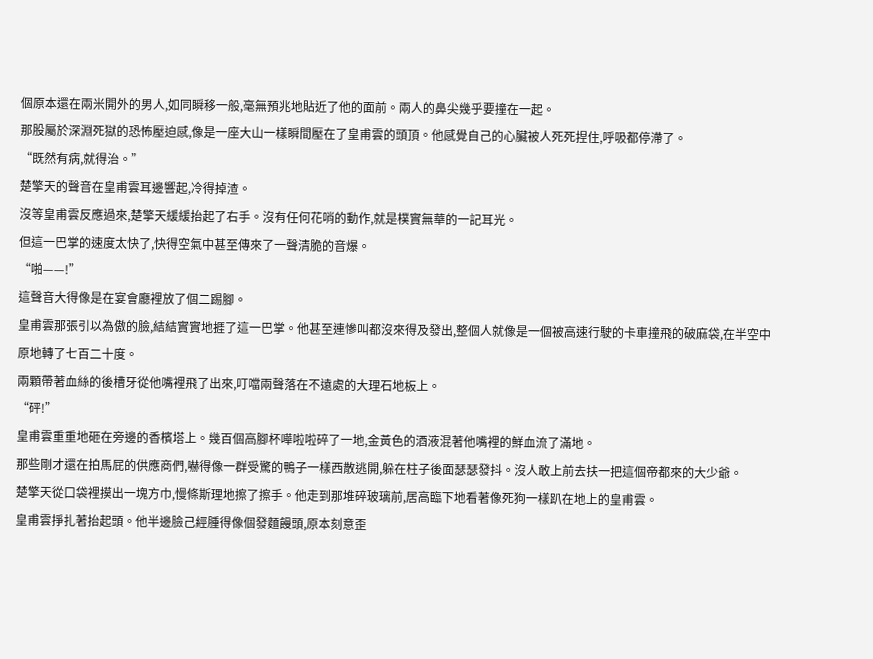個原本還在兩米開外的男人,如同瞬移一般,毫無預兆地貼近了他的面前。兩人的鼻尖幾乎要撞在一起。
那股屬於深淵死獄的恐怖壓迫感,像是一座大山一樣瞬間壓在了皇甫雲的頭頂。他感覺自己的心臟被人死死捏住,呼吸都停滯了。
“既然有病,就得治。”
楚擎天的聲音在皇甫雲耳邊響起,冷得掉渣。
沒等皇甫雲反應過來,楚擎天緩緩抬起了右手。沒有任何花哨的動作,就是樸實無華的一記耳光。
但這一巴掌的速度太快了,快得空氣中甚至傳來了一聲清脆的音爆。
“啪——!”
這聲音大得像是在宴會廳裡放了個二踢腳。
皇甫雲那張引以為傲的臉,結結實實地捱了這一巴掌。他甚至連慘叫都沒來得及發出,整個人就像是一個被高速行駛的卡車撞飛的破麻袋,在半空中原地轉了七百二十度。
兩顆帶著血絲的後槽牙從他嘴裡飛了出來,叮噹兩聲落在不遠處的大理石地板上。
“砰!”
皇甫雲重重地砸在旁邊的香檳塔上。幾百個高腳杯嘩啦啦碎了一地,金黃色的酒液混著他嘴裡的鮮血流了滿地。
那些剛才還在拍馬屁的供應商們,嚇得像一群受驚的鴨子一樣西散逃開,躲在柱子後面瑟瑟發抖。沒人敢上前去扶一把這個帝都來的大少爺。
楚擎天從口袋裡摸出一塊方巾,慢條斯理地擦了擦手。他走到那堆碎玻璃前,居高臨下地看著像死狗一樣趴在地上的皇甫雲。
皇甫雲掙扎著抬起頭。他半邊臉己經腫得像個發麵饅頭,原本刻意歪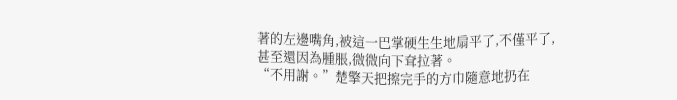著的左邊嘴角,被這一巴掌硬生生地扇平了,不僅平了,甚至還因為腫脹,微微向下耷拉著。
“不用謝。”楚擎天把擦完手的方巾隨意地扔在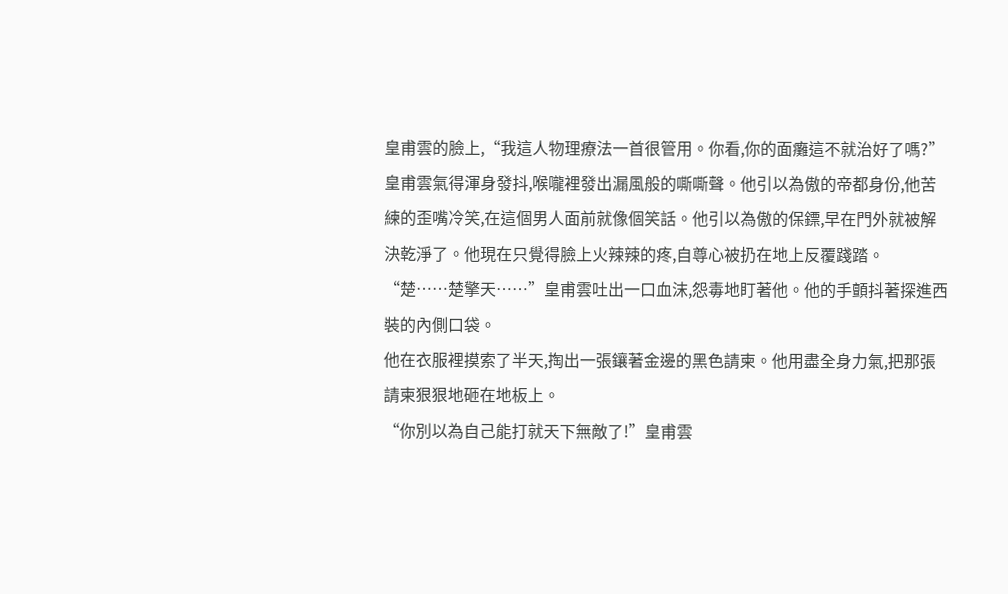皇甫雲的臉上,“我這人物理療法一首很管用。你看,你的面癱這不就治好了嗎?”
皇甫雲氣得渾身發抖,喉嚨裡發出漏風般的嘶嘶聲。他引以為傲的帝都身份,他苦練的歪嘴冷笑,在這個男人面前就像個笑話。他引以為傲的保鏢,早在門外就被解決乾淨了。他現在只覺得臉上火辣辣的疼,自尊心被扔在地上反覆踐踏。
“楚……楚擎天……”皇甫雲吐出一口血沫,怨毒地盯著他。他的手顫抖著探進西裝的內側口袋。
他在衣服裡摸索了半天,掏出一張鑲著金邊的黑色請柬。他用盡全身力氣,把那張請柬狠狠地砸在地板上。
“你別以為自己能打就天下無敵了!”皇甫雲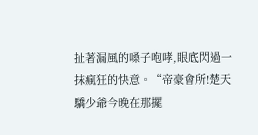扯著漏風的嗓子咆哮,眼底閃過一抹瘋狂的快意。“帝豪會所!楚天驕少爺今晚在那擺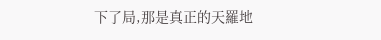下了局,那是真正的天羅地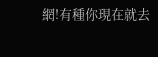網!有種你現在就去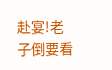赴宴!老子倒要看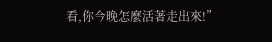看,你今晚怎麼活著走出來!”